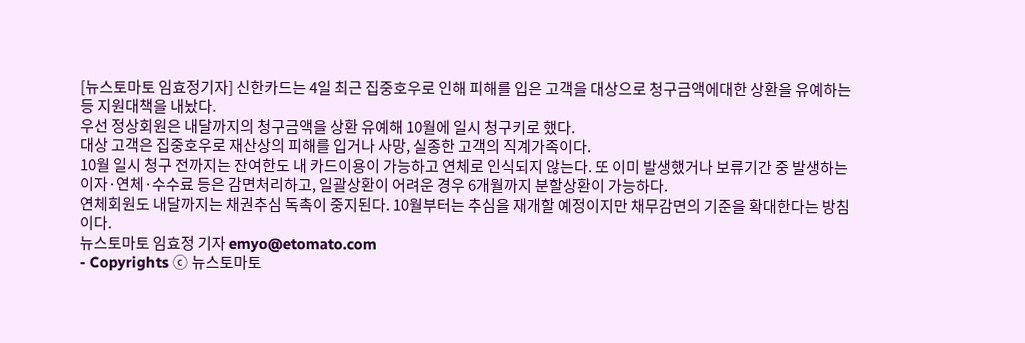[뉴스토마토 임효정기자] 신한카드는 4일 최근 집중호우로 인해 피해를 입은 고객을 대상으로 청구금액에대한 상환을 유예하는 등 지원대책을 내놨다.
우선 정상회원은 내달까지의 청구금액을 상환 유예해 10월에 일시 청구키로 했다.
대상 고객은 집중호우로 재산상의 피해를 입거나 사망, 실종한 고객의 직계가족이다.
10월 일시 청구 전까지는 잔여한도 내 카드이용이 가능하고 연체로 인식되지 않는다. 또 이미 발생했거나 보류기간 중 발생하는 이자·연체·수수료 등은 감면처리하고, 일괄상환이 어려운 경우 6개월까지 분할상환이 가능하다.
연체회원도 내달까지는 채권추심 독촉이 중지된다. 10월부터는 추심을 재개할 예정이지만 채무감면의 기준을 확대한다는 방침이다.
뉴스토마토 임효정 기자 emyo@etomato.com
- Copyrights ⓒ 뉴스토마토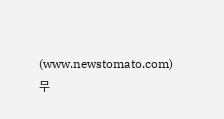(www.newstomato.com) 무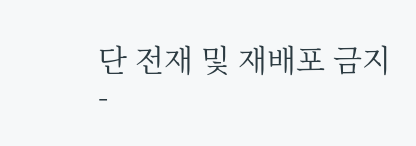단 전재 및 재배포 금지 -